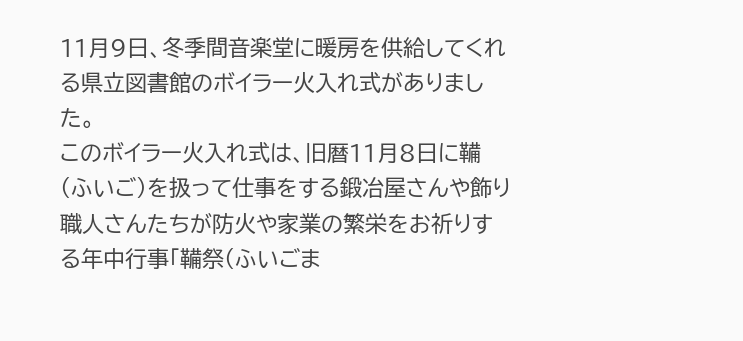11月9日、冬季間音楽堂に暖房を供給してくれる県立図書館のボイラー火入れ式がありました。
このボイラー火入れ式は、旧暦11月8日に鞴(ふいご)を扱って仕事をする鍛冶屋さんや飾り職人さんたちが防火や家業の繁栄をお祈りする年中行事「鞴祭(ふいごま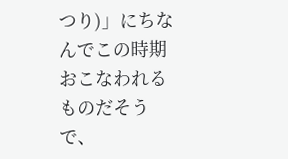つり)」にちなんでこの時期おこなわれるものだそうで、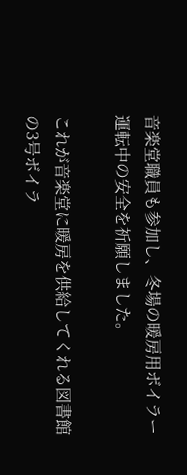音楽堂職員も参加し、冬場の暖房用ボイラー運転中の安全を祈願しました。

これが音楽堂に暖房を供給してくれる図書館の3号ボイラ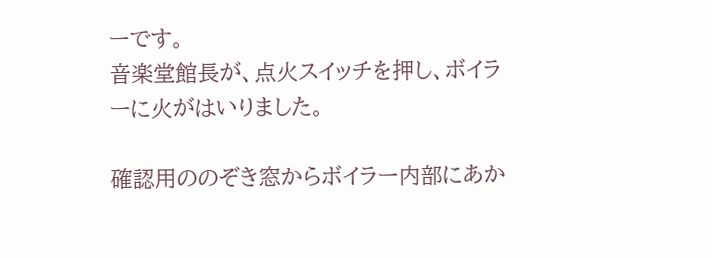ーです。
音楽堂館長が、点火スイッチを押し、ボイラーに火がはいりました。

確認用ののぞき窓からボイラー内部にあか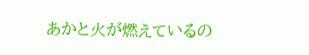あかと火が燃えているの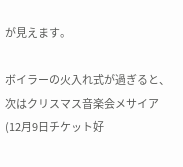が見えます。

ボイラーの火入れ式が過ぎると、次はクリスマス音楽会メサイア(12月9日チケット好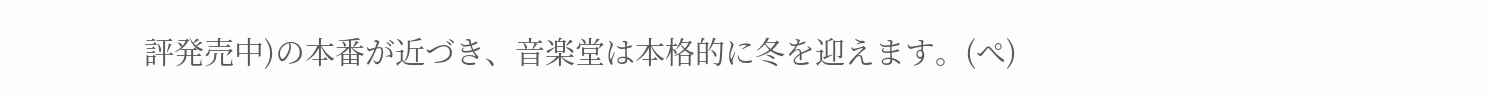評発売中)の本番が近づき、音楽堂は本格的に冬を迎えます。(ぺ)